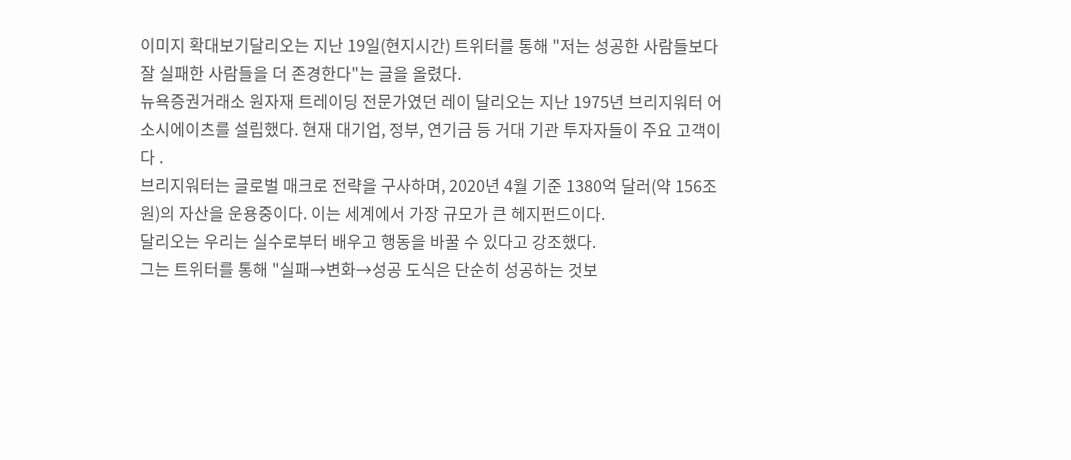이미지 확대보기달리오는 지난 19일(현지시간) 트위터를 통해 "저는 성공한 사람들보다 잘 실패한 사람들을 더 존경한다"는 글을 올렸다.
뉴욕증권거래소 원자재 트레이딩 전문가였던 레이 달리오는 지난 1975년 브리지워터 어소시에이츠를 설립했다. 현재 대기업, 정부, 연기금 등 거대 기관 투자자들이 주요 고객이다 .
브리지워터는 글로벌 매크로 전략을 구사하며, 2020년 4월 기준 1380억 달러(약 156조 원)의 자산을 운용중이다. 이는 세계에서 가장 규모가 큰 헤지펀드이다.
달리오는 우리는 실수로부터 배우고 행동을 바꿀 수 있다고 강조했다.
그는 트위터를 통해 "실패→변화→성공 도식은 단순히 성공하는 것보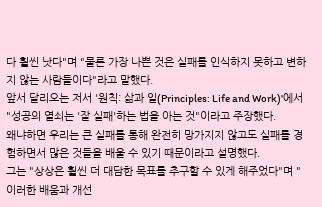다 훨씬 낫다"며 "물론 가장 나쁜 것은 실패를 인식하지 못하고 변하지 않는 사람들이다"라고 말했다.
앞서 달리오는 저서 '원칙: 삶과 일(Principles: Life and Work)'에서 "성공의 열쇠는 '잘 실패'하는 법을 아는 것"이라고 주장했다.
왜냐하면 우리는 큰 실패를 통해 완전히 망가지지 않고도 실패를 경험하면서 많은 것들을 배울 수 있기 때문이라고 설명했다.
그는 "상상은 훨씬 더 대담한 목표를 추구할 수 있게 해주었다"며 "이러한 배움과 개선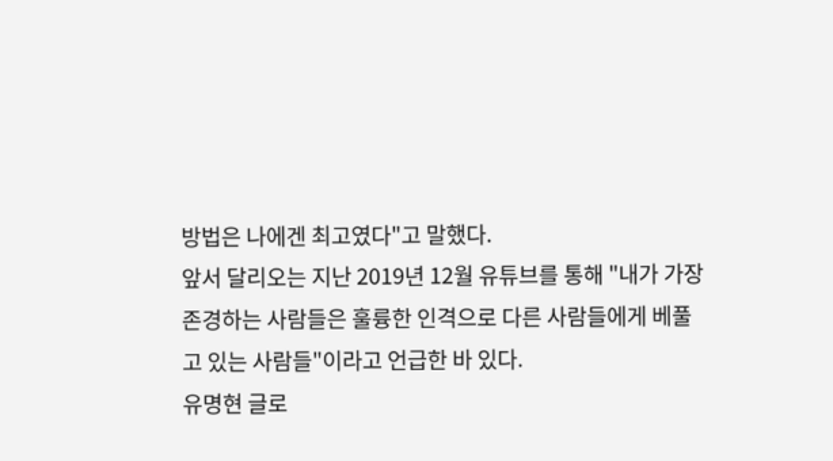방법은 나에겐 최고였다"고 말했다.
앞서 달리오는 지난 2019년 12월 유튜브를 통해 "내가 가장 존경하는 사람들은 훌륭한 인격으로 다른 사람들에게 베풀고 있는 사람들"이라고 언급한 바 있다.
유명현 글로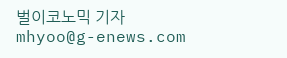벌이코노믹 기자 mhyoo@g-enews.com